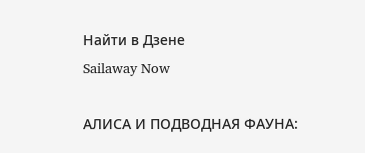Найти в Дзене
Sailaway Now

АЛИСА И ПОДВОДНАЯ ФАУНА: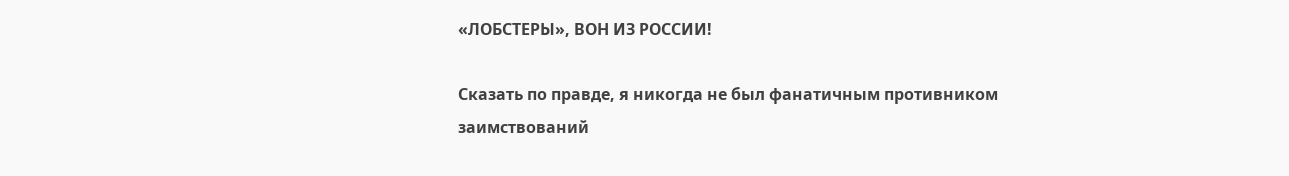«ЛОБСТЕРЫ», ВОН ИЗ РОССИИ!

Сказать по правде, я никогда не был фанатичным противником заимствований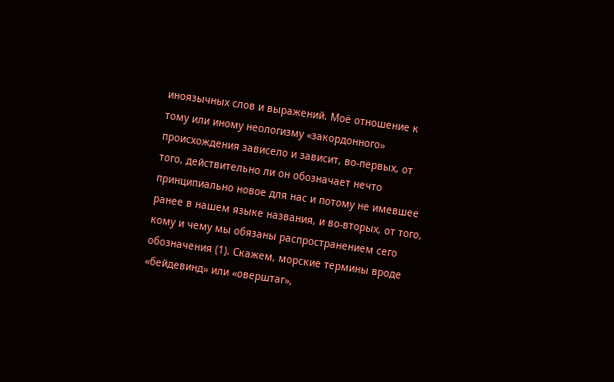иноязычных слов и выражений. Моё отношение к тому или иному неологизму «закордонного» происхождения зависело и зависит, во-первых, от того, действительно ли он обозначает нечто принципиально новое для нас и потому не имевшее ранее в нашем языке названия, и во-вторых, от того, кому и чему мы обязаны распространением сего обозначения (1). Скажем, морские термины вроде «бейдевинд» или «оверштаг»,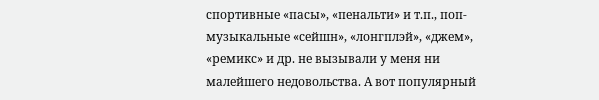спортивные «пасы», «пенальти» и т.п., поп-музыкальные «сейшн», «лонгплэй», «джем», «ремикс» и др. не вызывали у меня ни малейшего недовольства. А вот популярный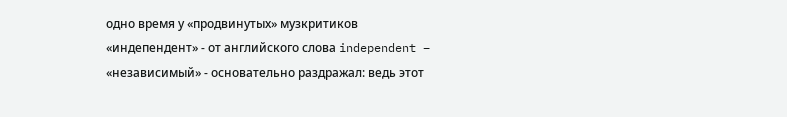одно время у «продвинутых» музкритиков «индепендент» - от английского слова independent – «независимый» - основательно раздражал: ведь этот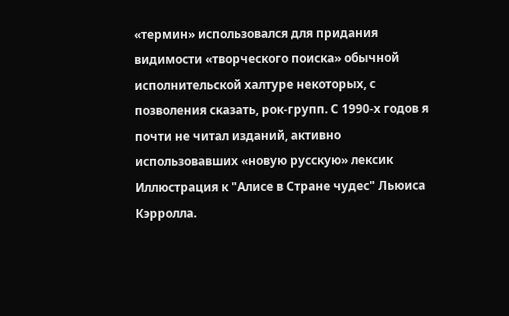«термин» использовался для придания видимости «творческого поиска» обычной исполнительской халтуре некоторых, с позволения сказать, рок-групп. С 1990-х годов я почти не читал изданий, активно использовавших «новую русскую» лексик
Иллюстрация к "Алисе в Стране чудес" Льюиса Кэрролла.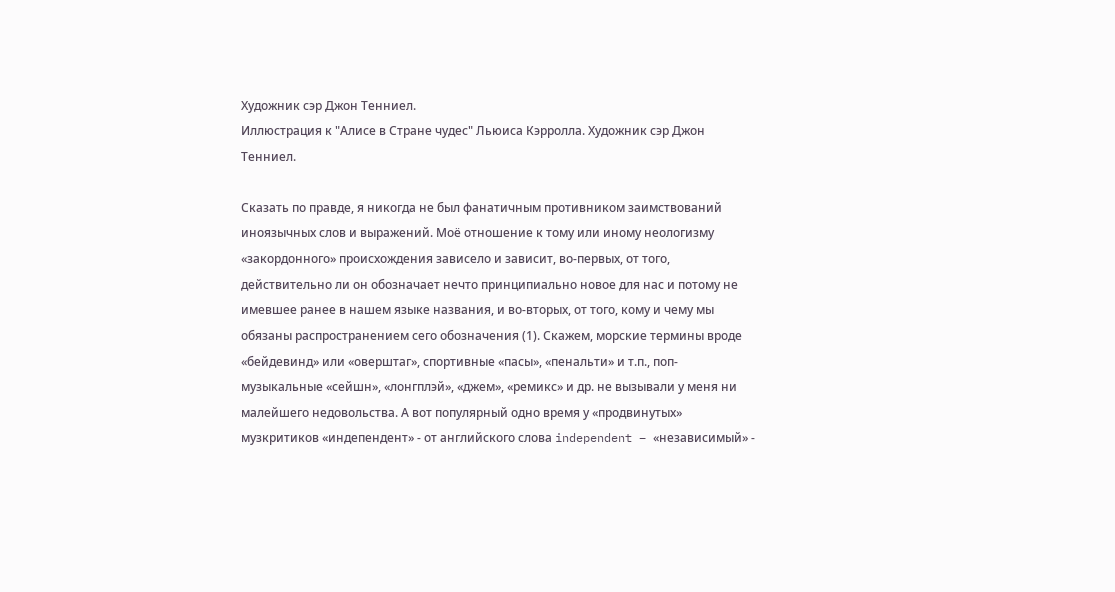Художник сэр Джон Тенниел.
Иллюстрация к "Алисе в Стране чудес" Льюиса Кэрролла. Художник сэр Джон Тенниел.

Сказать по правде, я никогда не был фанатичным противником заимствований иноязычных слов и выражений. Моё отношение к тому или иному неологизму «закордонного» происхождения зависело и зависит, во-первых, от того, действительно ли он обозначает нечто принципиально новое для нас и потому не имевшее ранее в нашем языке названия, и во-вторых, от того, кому и чему мы обязаны распространением сего обозначения (1). Скажем, морские термины вроде «бейдевинд» или «оверштаг», спортивные «пасы», «пенальти» и т.п., поп-музыкальные «сейшн», «лонгплэй», «джем», «ремикс» и др. не вызывали у меня ни малейшего недовольства. А вот популярный одно время у «продвинутых» музкритиков «индепендент» - от английского слова independent – «независимый» -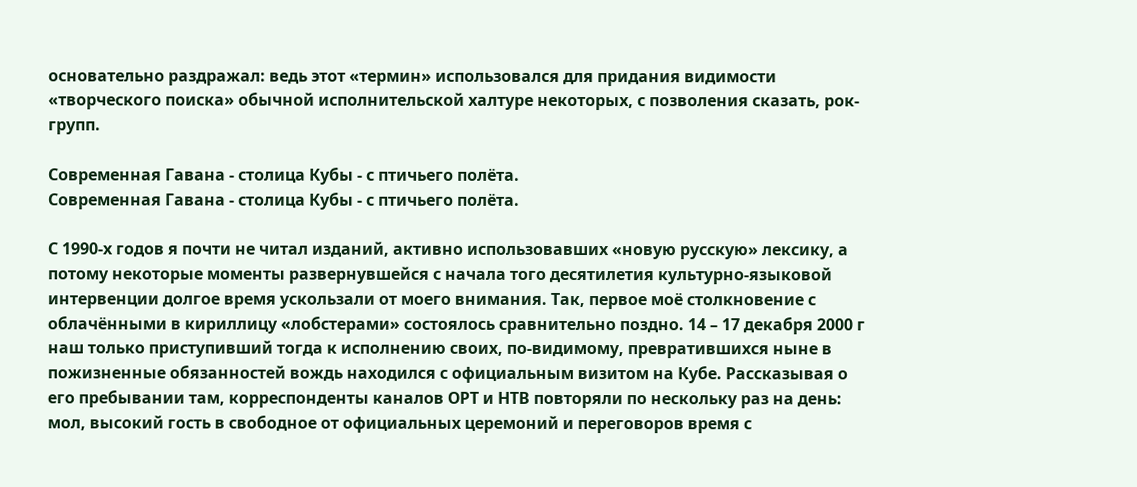основательно раздражал: ведь этот «термин» использовался для придания видимости «творческого поиска» обычной исполнительской халтуре некоторых, с позволения сказать, рок-групп.

Современная Гавана - столица Кубы - с птичьего полёта.
Современная Гавана - столица Кубы - с птичьего полёта.

С 1990-х годов я почти не читал изданий, активно использовавших «новую русскую» лексику, а потому некоторые моменты развернувшейся с начала того десятилетия культурно-языковой интервенции долгое время ускользали от моего внимания. Так, первое моё столкновение с облачёнными в кириллицу «лобстерами» состоялось сравнительно поздно. 14 – 17 декабря 2000 г наш только приступивший тогда к исполнению своих, по-видимому, превратившихся ныне в пожизненные обязанностей вождь находился с официальным визитом на Кубе. Рассказывая о его пребывании там, корреспонденты каналов ОРТ и НТВ повторяли по нескольку раз на день: мол, высокий гость в свободное от официальных церемоний и переговоров время с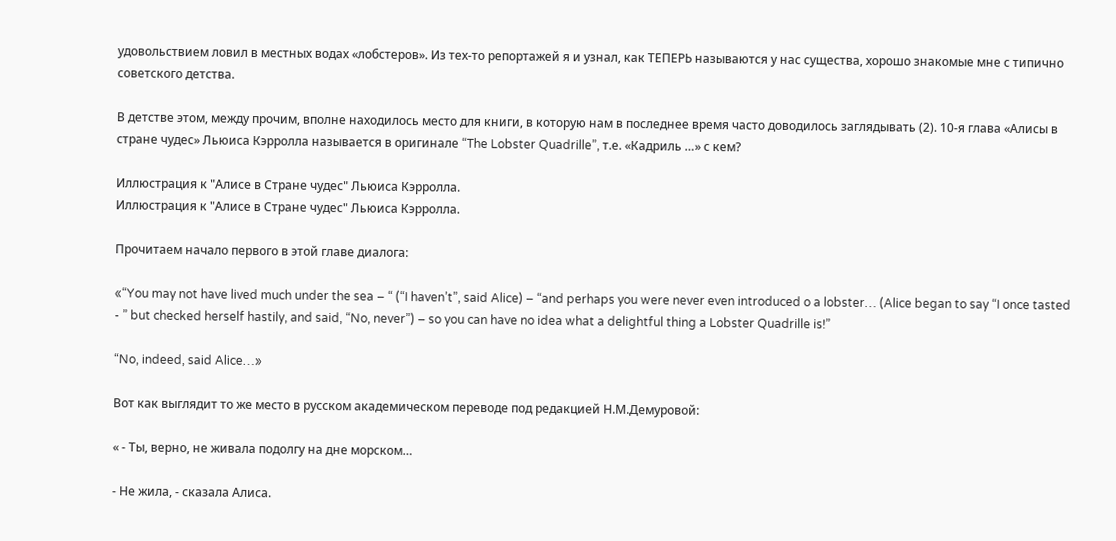удовольствием ловил в местных водах «лобстеров». Из тех-то репортажей я и узнал, как ТЕПЕРЬ называются у нас существа, хорошо знакомые мне с типично советского детства.

В детстве этом, между прочим, вполне находилось место для книги, в которую нам в последнее время часто доводилось заглядывать (2). 10-я глава «Алисы в стране чудес» Льюиса Кэрролла называется в оригинале “The Lobster Quadrille”, т.е. «Кадриль …» с кем?

Иллюстрация к "Алисе в Стране чудес" Льюиса Кэрролла.
Иллюстрация к "Алисе в Стране чудес" Льюиса Кэрролла.

Прочитаем начало первого в этой главе диалога:

«“You may not have lived much under the sea – “ (“I haven’t”, said Alice) – “and perhaps you were never even introduced o a lobster… (Alice began to say “I once tasted - ” but checked herself hastily, and said, “No, never”) – so you can have no idea what a delightful thing a Lobster Quadrille is!”

“No, indeed, said Alice…»

Вот как выглядит то же место в русском академическом переводе под редакцией Н.М.Демуровой:

« - Ты, верно, не живала подолгу на дне морском…

- Не жила, - сказала Алиса.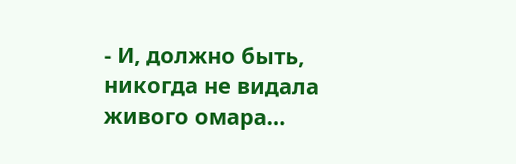- И, должно быть, никогда не видала живого омара…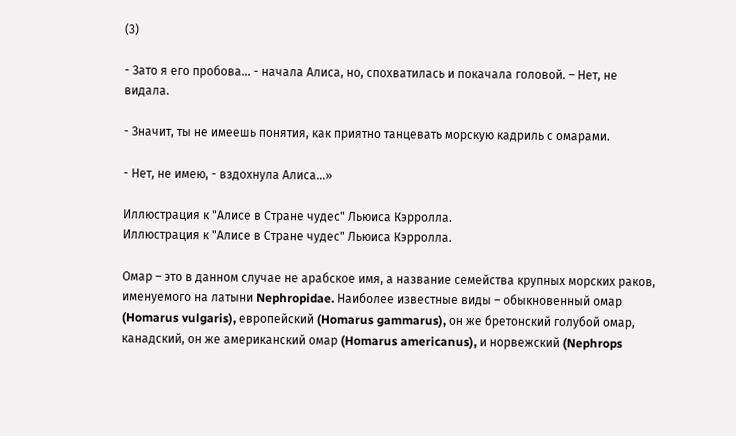(3)

- Зато я его пробова… - начала Алиса, но, спохватилась и покачала головой. – Нет, не видала.

- Значит, ты не имеешь понятия, как приятно танцевать морскую кадриль с омарами.

- Нет, не имею, - вздохнула Алиса…»

Иллюстрация к "Алисе в Стране чудес" Льюиса Кэрролла.
Иллюстрация к "Алисе в Стране чудес" Льюиса Кэрролла.

Омар – это в данном случае не арабское имя, а название семейства крупных морских раков, именуемого на латыни Nephropidae. Наиболее известные виды – обыкновенный омар (Homarus vulgaris), европейский (Homarus gammarus), он же бретонский голубой омар, канадский, он же американский омар (Homarus americanus), и норвежский (Nephrops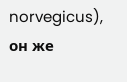norvegicus), он же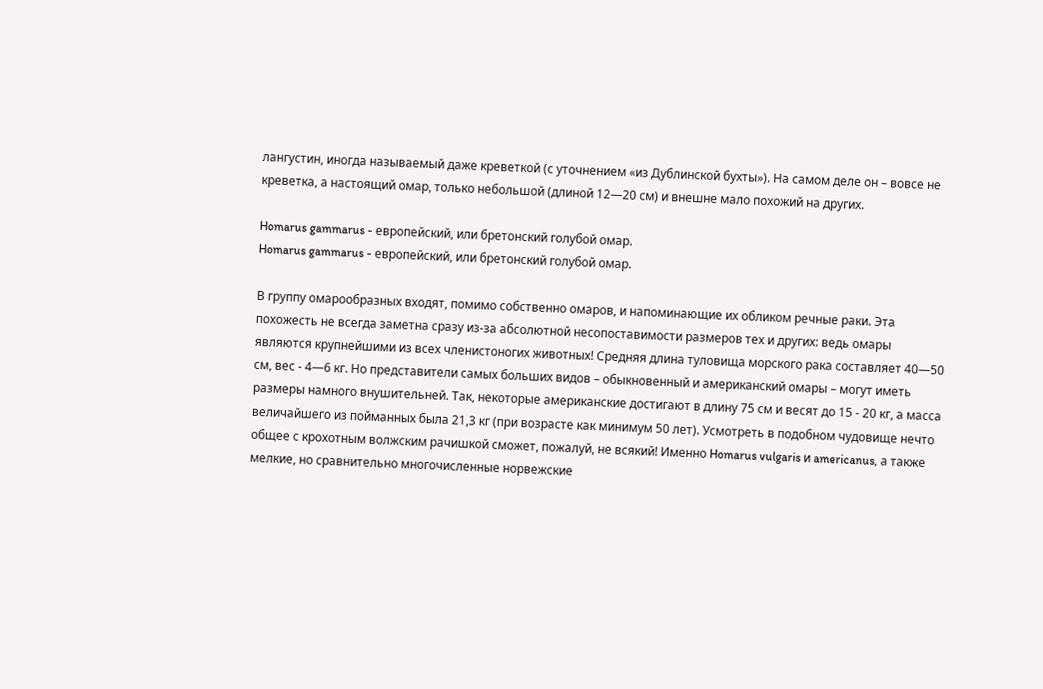лангустин, иногда называемый даже креветкой (с уточнением «из Дублинской бухты»). На самом деле он – вовсе не креветка, а настоящий омар, только небольшой (длиной 12—20 см) и внешне мало похожий на других.

Homarus gammarus - европейский, или бретонский голубой омар.
Homarus gammarus - европейский, или бретонский голубой омар.

В группу омарообразных входят, помимо собственно омаров, и напоминающие их обликом речные раки. Эта похожесть не всегда заметна сразу из-за абсолютной несопоставимости размеров тех и других: ведь омары являются крупнейшими из всех членистоногих животных! Средняя длина туловища морского рака составляет 40—50 см, вес - 4—6 кг. Но представители самых больших видов – обыкновенный и американский омары – могут иметь размеры намного внушительней. Так, некоторые американские достигают в длину 75 см и весят до 15 - 20 кг, а масса величайшего из пойманных была 21,3 кг (при возрасте как минимум 50 лет). Усмотреть в подобном чудовище нечто общее с крохотным волжским рачишкой сможет, пожалуй, не всякий! Именно Homarus vulgaris и americanus, а также мелкие, но сравнительно многочисленные норвежские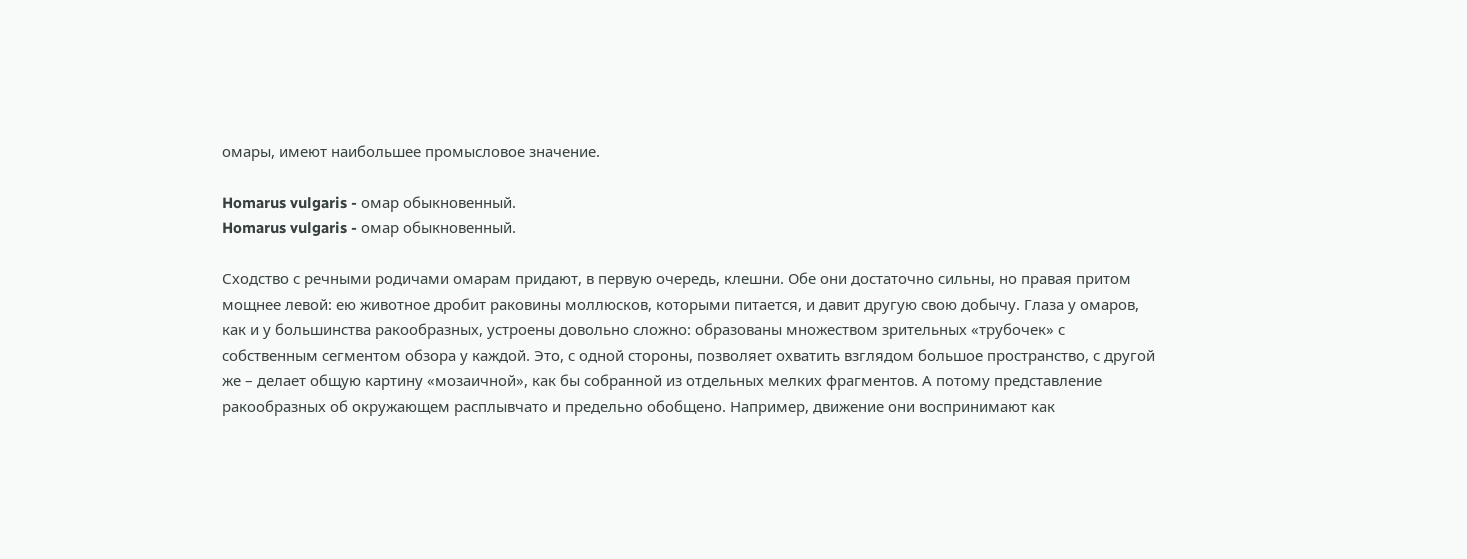омары, имеют наибольшее промысловое значение.

Homarus vulgaris - омар обыкновенный.
Homarus vulgaris - омар обыкновенный.

Сходство с речными родичами омарам придают, в первую очередь, клешни. Обе они достаточно сильны, но правая притом мощнее левой: ею животное дробит раковины моллюсков, которыми питается, и давит другую свою добычу. Глаза у омаров, как и у большинства ракообразных, устроены довольно сложно: образованы множеством зрительных «трубочек» с собственным сегментом обзора у каждой. Это, с одной стороны, позволяет охватить взглядом большое пространство, с другой же – делает общую картину «мозаичной», как бы собранной из отдельных мелких фрагментов. А потому представление ракообразных об окружающем расплывчато и предельно обобщено. Например, движение они воспринимают как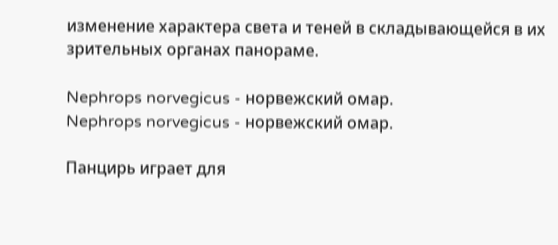изменение характера света и теней в складывающейся в их зрительных органах панораме.

Nephrops norvegicus - норвежский омар.
Nephrops norvegicus - норвежский омар.

Панцирь играет для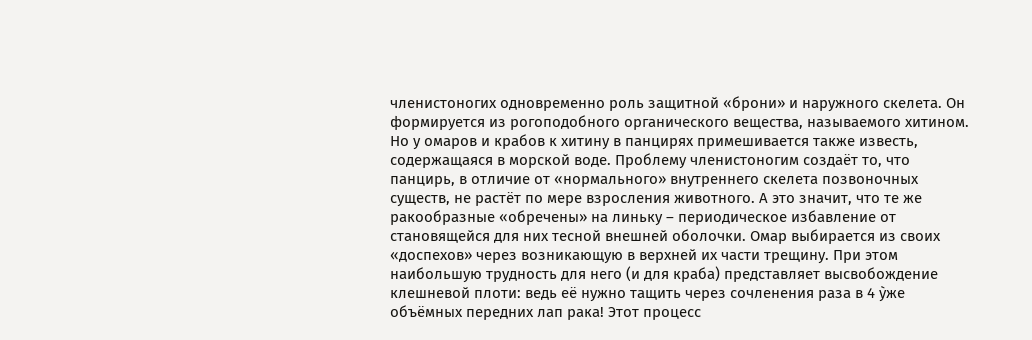членистоногих одновременно роль защитной «брони» и наружного скелета. Он формируется из рогоподобного органического вещества, называемого хитином. Но у омаров и крабов к хитину в панцирях примешивается также известь, содержащаяся в морской воде. Проблему членистоногим создаёт то, что панцирь, в отличие от «нормального» внутреннего скелета позвоночных существ, не растёт по мере взросления животного. А это значит, что те же ракообразные «обречены» на линьку – периодическое избавление от становящейся для них тесной внешней оболочки. Омар выбирается из своих «доспехов» через возникающую в верхней их части трещину. При этом наибольшую трудность для него (и для краба) представляет высвобождение клешневой плоти: ведь её нужно тащить через сочленения раза в 4 ỳже объёмных передних лап рака! Этот процесс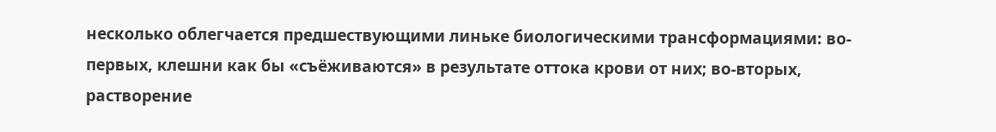несколько облегчается предшествующими линьке биологическими трансформациями: во-первых, клешни как бы «съёживаются» в результате оттока крови от них; во-вторых, растворение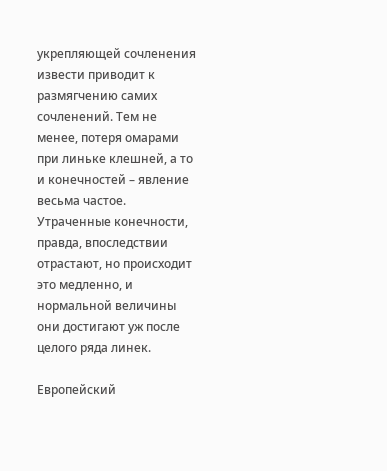укрепляющей сочленения извести приводит к размягчению самих сочленений. Тем не менее, потеря омарами при линьке клешней, а то и конечностей – явление весьма частое. Утраченные конечности, правда, впоследствии отрастают, но происходит это медленно, и нормальной величины они достигают уж после целого ряда линек.

Европейский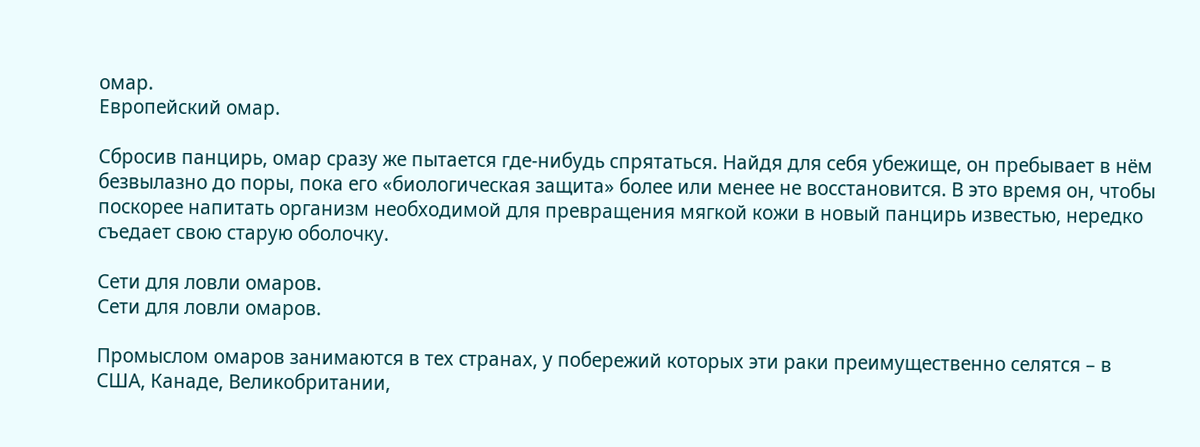омар.
Европейский омар.

Сбросив панцирь, омар сразу же пытается где-нибудь спрятаться. Найдя для себя убежище, он пребывает в нём безвылазно до поры, пока его «биологическая защита» более или менее не восстановится. В это время он, чтобы поскорее напитать организм необходимой для превращения мягкой кожи в новый панцирь известью, нередко съедает свою старую оболочку.

Сети для ловли омаров.
Сети для ловли омаров.

Промыслом омаров занимаются в тех странах, у побережий которых эти раки преимущественно селятся – в США, Канаде, Великобритании,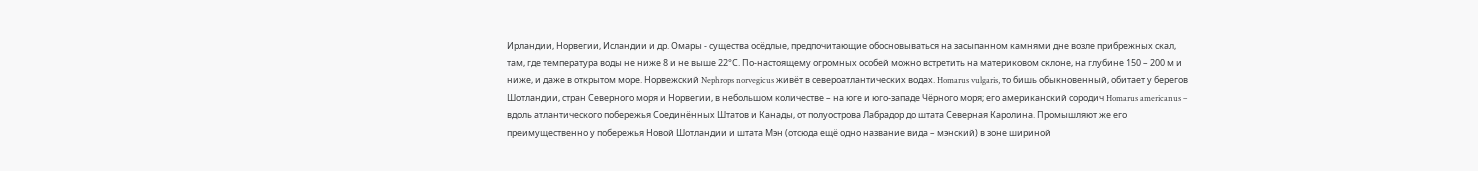Ирландии, Норвегии, Исландии и др. Омары - существа осёдлые, предпочитающие обосновываться на засыпанном камнями дне возле прибрежных скал, там, где температура воды не ниже 8 и не выше 22°С. По-настоящему огромных особей можно встретить на материковом склоне, на глубине 150 – 200 м и ниже, и даже в открытом море. Норвежский Nephrops norvegicus живёт в североатлантических водах. Homarus vulgaris, то бишь обыкновенный, обитает у берегов Шотландии, стран Северного моря и Норвегии, в небольшом количестве – на юге и юго-западе Чёрного моря; его американский сородич Homarus americanus – вдоль атлантического побережья Соединённых Штатов и Канады, от полуострова Лабрадор до штата Северная Каролина. Промышляют же его преимущественно у побережья Новой Шотландии и штата Мэн (отсюда ещё одно название вида – мэнский) в зоне шириной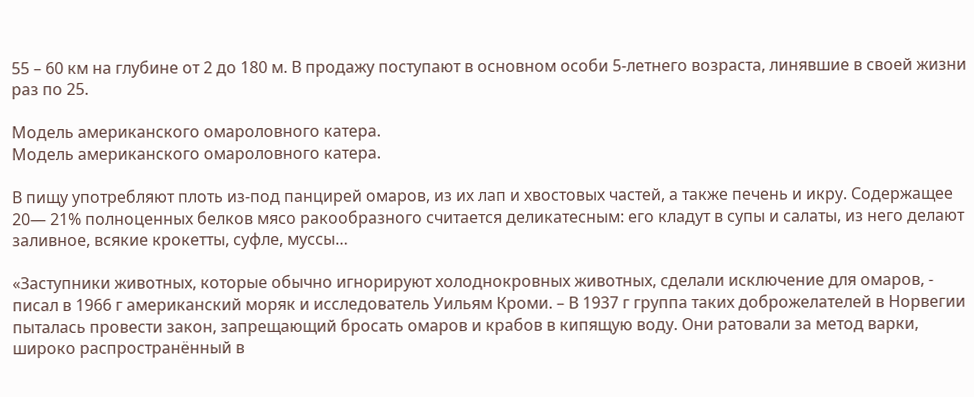55 – 60 км на глубине от 2 до 180 м. В продажу поступают в основном особи 5-летнего возраста, линявшие в своей жизни раз по 25.

Модель американского омароловного катера.
Модель американского омароловного катера.

В пищу употребляют плоть из-под панцирей омаров, из их лап и хвостовых частей, а также печень и икру. Содержащее 20— 21% полноценных белков мясо ракообразного считается деликатесным: его кладут в супы и салаты, из него делают заливное, всякие крокетты, суфле, муссы…

«Заступники животных, которые обычно игнорируют холоднокровных животных, сделали исключение для омаров, - писал в 1966 г американский моряк и исследователь Уильям Кроми. – В 1937 г группа таких доброжелателей в Норвегии пыталась провести закон, запрещающий бросать омаров и крабов в кипящую воду. Они ратовали за метод варки, широко распространённый в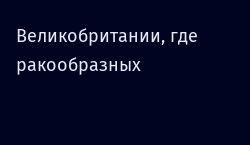Великобритании, где ракообразных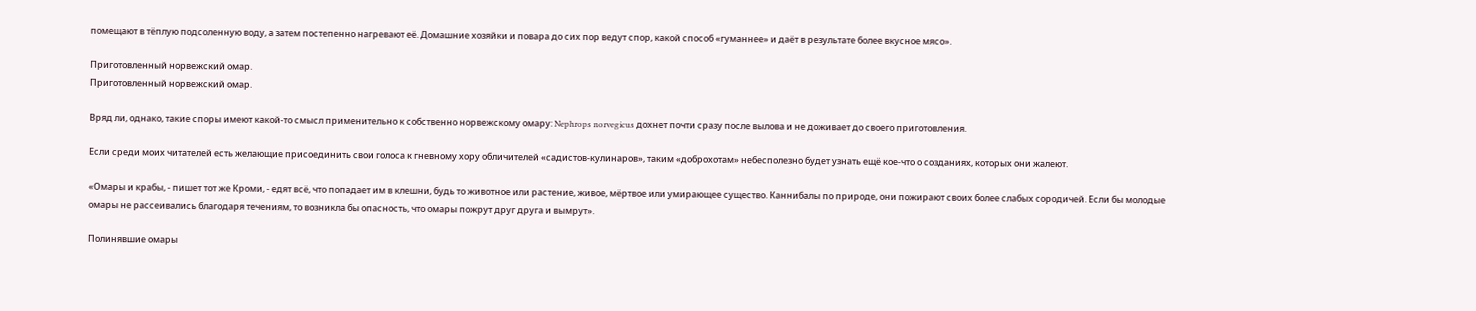помещают в тёплую подсоленную воду, а затем постепенно нагревают её. Домашние хозяйки и повара до сих пор ведут спор, какой способ «гуманнее» и даёт в результате более вкусное мясо».

Приготовленный норвежский омар.
Приготовленный норвежский омар.

Вряд ли, однако, такие споры имеют какой-то смысл применительно к собственно норвежскому омару: Nephrops norvegicus дохнет почти сразу после вылова и не доживает до своего приготовления.

Если среди моих читателей есть желающие присоединить свои голоса к гневному хору обличителей «садистов-кулинаров», таким «доброхотам» небесполезно будет узнать ещё кое-что о созданиях, которых они жалеют.

«Омары и крабы, - пишет тот же Кроми, - едят всё, что попадает им в клешни, будь то животное или растение, живое, мёртвое или умирающее существо. Каннибалы по природе, они пожирают своих более слабых сородичей. Если бы молодые омары не рассеивались благодаря течениям, то возникла бы опасность, что омары пожрут друг друга и вымрут».

Полинявшие омары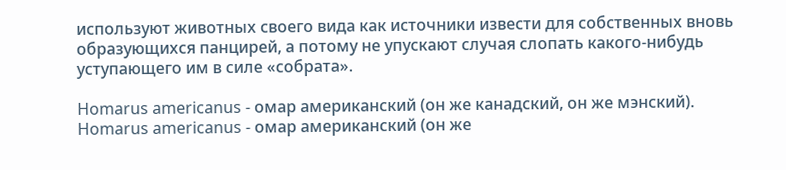используют животных своего вида как источники извести для собственных вновь образующихся панцирей, а потому не упускают случая слопать какого-нибудь уступающего им в силе «собрата».

Homarus americanus - омар американский (он же канадский, он же мэнский).
Homarus americanus - омар американский (он же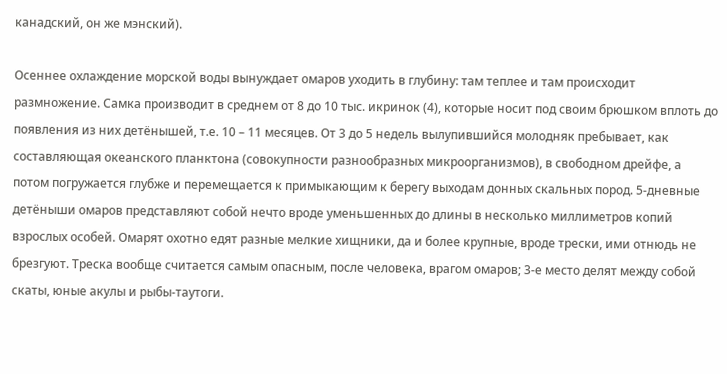канадский, он же мэнский).

Осеннее охлаждение морской воды вынуждает омаров уходить в глубину: там теплее и там происходит размножение. Самка производит в среднем от 8 до 10 тыс. икринок (4), которые носит под своим брюшком вплоть до появления из них детёнышей, т.е. 10 – 11 месяцев. От 3 до 5 недель вылупившийся молодняк пребывает, как составляющая океанского планктона (совокупности разнообразных микроорганизмов), в свободном дрейфе, а потом погружается глубже и перемещается к примыкающим к берегу выходам донных скальных пород. 5-дневные детёныши омаров представляют собой нечто вроде уменьшенных до длины в несколько миллиметров копий взрослых особей. Омарят охотно едят разные мелкие хищники, да и более крупные, вроде трески, ими отнюдь не брезгуют. Треска вообще считается самым опасным, после человека, врагом омаров; 3-е место делят между собой скаты, юные акулы и рыбы-таутоги.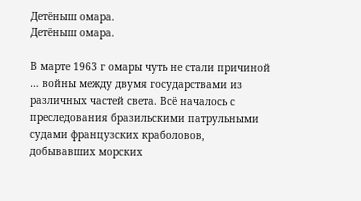Детёныш омара.
Детёныш омара.

В марте 1963 г омары чуть не стали причиной … войны между двумя государствами из различных частей света. Всё началось с преследования бразильскими патрульными судами французских краболовов, добывавших морских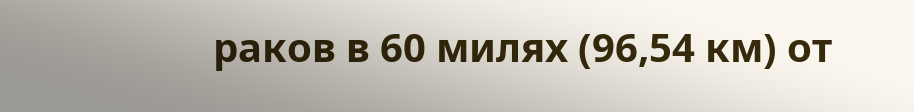раков в 60 милях (96,54 км) от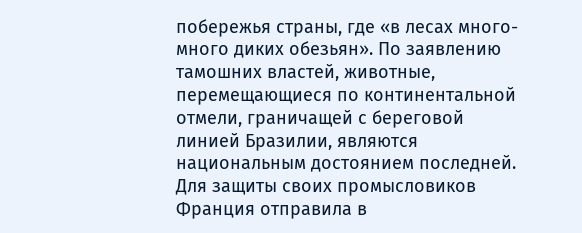побережья страны, где «в лесах много-много диких обезьян». По заявлению тамошних властей, животные, перемещающиеся по континентальной отмели, граничащей с береговой линией Бразилии, являются национальным достоянием последней. Для защиты своих промысловиков Франция отправила в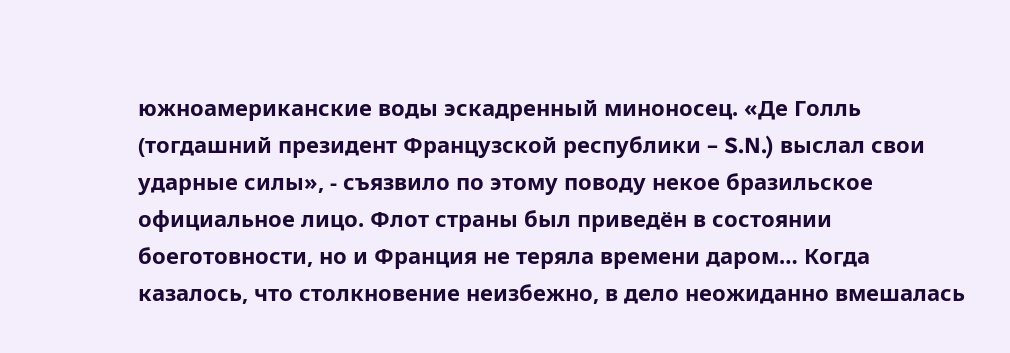южноамериканские воды эскадренный миноносец. «Де Голль (тогдашний президент Французской республики – S.N.) выслал свои ударные силы», - съязвило по этому поводу некое бразильское официальное лицо. Флот страны был приведён в состоянии боеготовности, но и Франция не теряла времени даром… Когда казалось, что столкновение неизбежно, в дело неожиданно вмешалась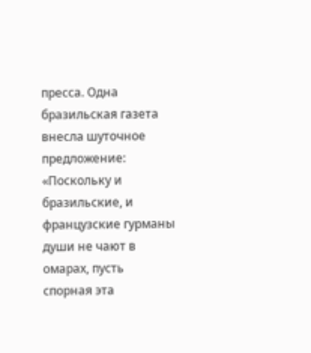пресса. Одна бразильская газета внесла шуточное предложение: «Поскольку и бразильские, и французские гурманы души не чают в омарах, пусть спорная эта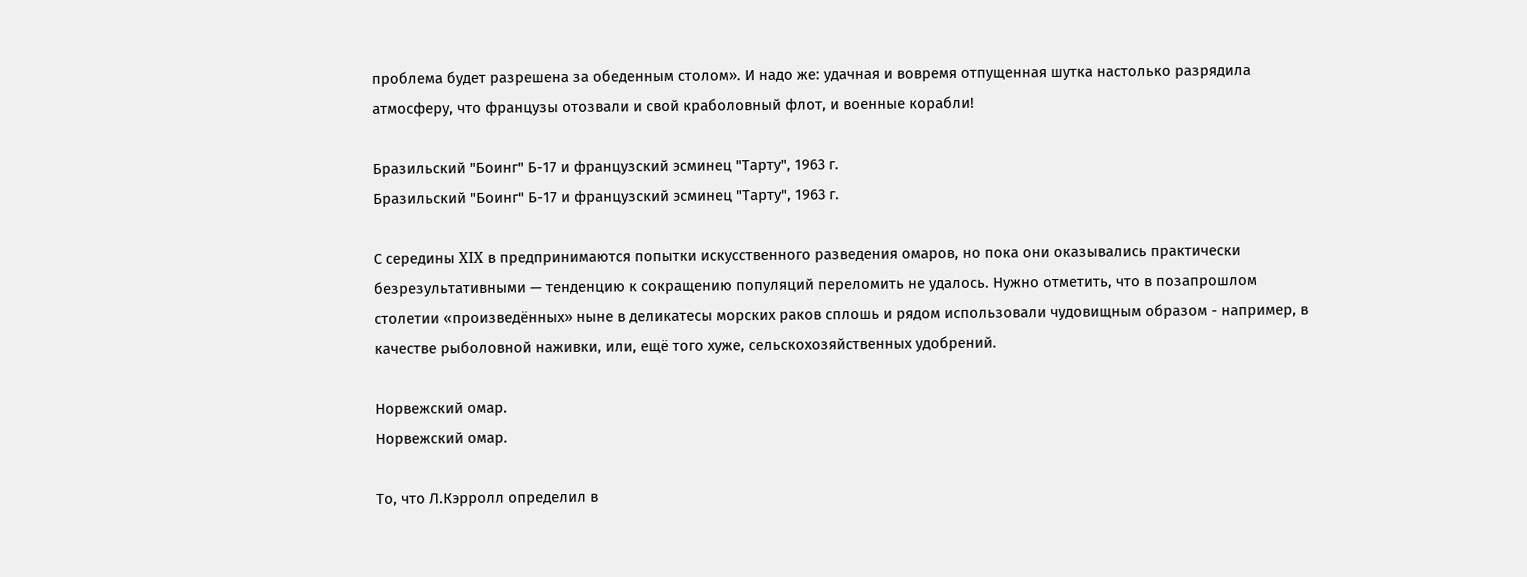проблема будет разрешена за обеденным столом». И надо же: удачная и вовремя отпущенная шутка настолько разрядила атмосферу, что французы отозвали и свой краболовный флот, и военные корабли!

Бразильский "Боинг" Б-17 и французский эсминец "Тарту", 1963 г.
Бразильский "Боинг" Б-17 и французский эсминец "Тарту", 1963 г.

С середины XIX в предпринимаются попытки искусственного разведения омаров, но пока они оказывались практически безрезультативными — тенденцию к сокращению популяций переломить не удалось. Нужно отметить, что в позапрошлом столетии «произведённых» ныне в деликатесы морских раков сплошь и рядом использовали чудовищным образом - например, в качестве рыболовной наживки, или, ещё того хуже, сельскохозяйственных удобрений.

Норвежский омар.
Норвежский омар.

То, что Л.Кэрролл определил в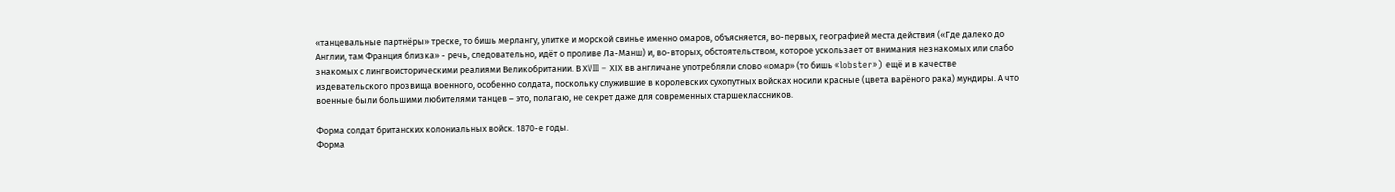«танцевальные партнёры» треске, то бишь мерлангу, улитке и морской свинье именно омаров, объясняется, во-первых, географией места действия («Где далеко до Англии, там Франция близка» - речь, следовательно, идёт о проливе Ла-Манш) и, во-вторых, обстоятельством, которое ускользает от внимания незнакомых или слабо знакомых с лингвоисторическими реалиями Великобритании. В ХVIII – ХIХ вв англичане употребляли слово «омар» (то бишь «lobster») ещё и в качестве издевательского прозвища военного, особенно солдата, поскольку служившие в королевских сухопутных войсках носили красные (цвета варёного рака) мундиры. А что военные были большими любителями танцев – это, полагаю, не секрет даже для современных старшеклассников.

Форма солдат британских колониальных войск. 1870-е годы.
Форма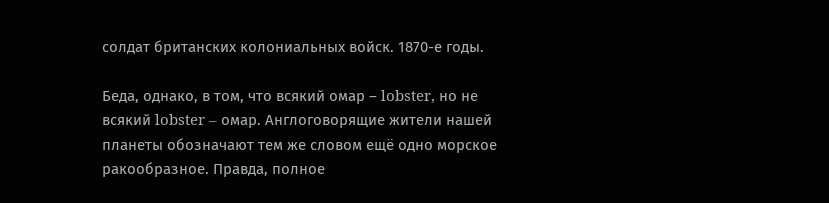солдат британских колониальных войск. 1870-е годы.

Беда, однако, в том, что всякий омар – lobster, но не всякий lobster – омар. Англоговорящие жители нашей планеты обозначают тем же словом ещё одно морское ракообразное. Правда, полное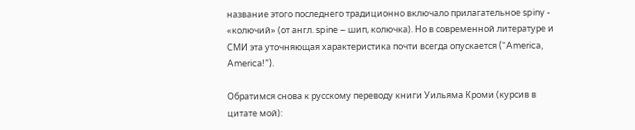название этого последнего традиционно включало прилагательное spiny - «колючий» (от англ. spine – шип, колючка). Но в современной литературе и СМИ эта уточняющая характеристика почти всегда опускается (“America, America!”).

Обратимся снова к русскому переводу книги Уильяма Кроми (курсив в цитате мой):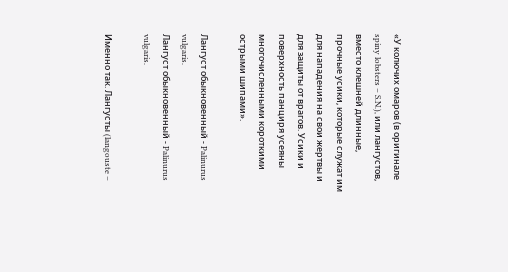«У колючих омаров (в оригинале spiny lobsters – S.N.), или лангустов, вместо клешней длинные, прочные усики, которые служат им для нападения на свои жертвы и для защиты от врагов. Усики и поверхность панциря усеяны многочисленными короткими острыми шипами».

Лангуст обыкновенный - Palinurus vulgaris.
Лангуст обыкновенный - Palinurus vulgaris.

Именно так. Лангусты (langouste –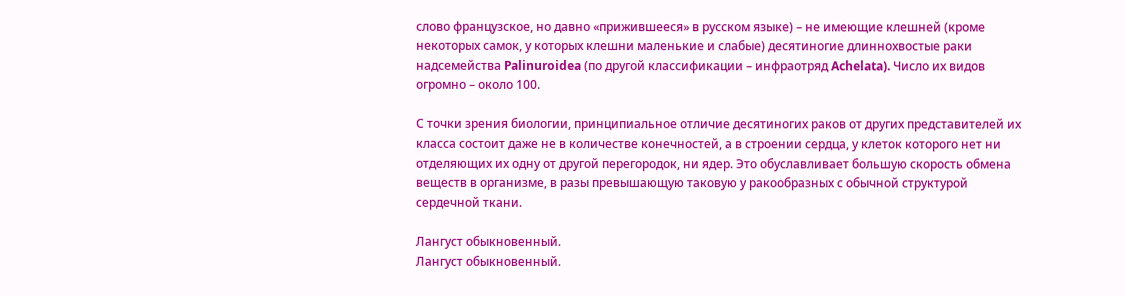слово французское, но давно «прижившееся» в русском языке) – не имеющие клешней (кроме некоторых самок, у которых клешни маленькие и слабые) десятиногие длиннохвостые раки надсемейства Palinuroidea (по другой классификации – инфраотряд Achelata). Число их видов огромно – около 100.

С точки зрения биологии, принципиальное отличие десятиногих раков от других представителей их класса состоит даже не в количестве конечностей, а в строении сердца, у клеток которого нет ни отделяющих их одну от другой перегородок, ни ядер. Это обуславливает большую скорость обмена веществ в организме, в разы превышающую таковую у ракообразных с обычной структурой сердечной ткани.

Лангуст обыкновенный.
Лангуст обыкновенный.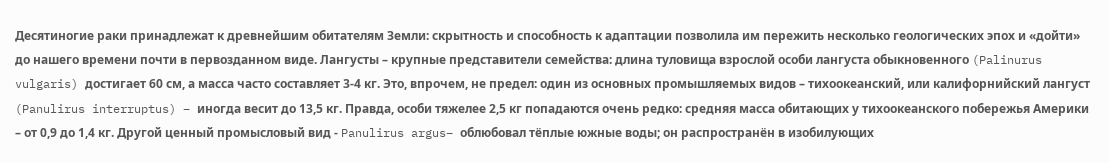Десятиногие раки принадлежат к древнейшим обитателям Земли: скрытность и способность к адаптации позволила им пережить несколько геологических эпох и «дойти» до нашего времени почти в первозданном виде. Лангусты – крупные представители семейства: длина туловища взрослой особи лангуста обыкновенного (Palinurus vulgaris) достигает 60 см, а масса часто составляет 3-4 кг. Это, впрочем, не предел: один из основных промышляемых видов – тихоокеанский, или калифорнийский лангуст (Panulirus interruptus) – иногда весит до 13,5 кг. Правда, особи тяжелее 2,5 кг попадаются очень редко: средняя масса обитающих у тихоокеанского побережья Америки – от 0,9 до 1,4 кг. Другой ценный промысловый вид - Panulirus argus– облюбовал тёплые южные воды; он распространён в изобилующих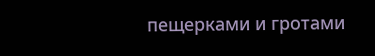пещерками и гротами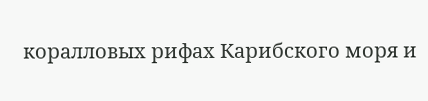коралловых рифах Карибского моря и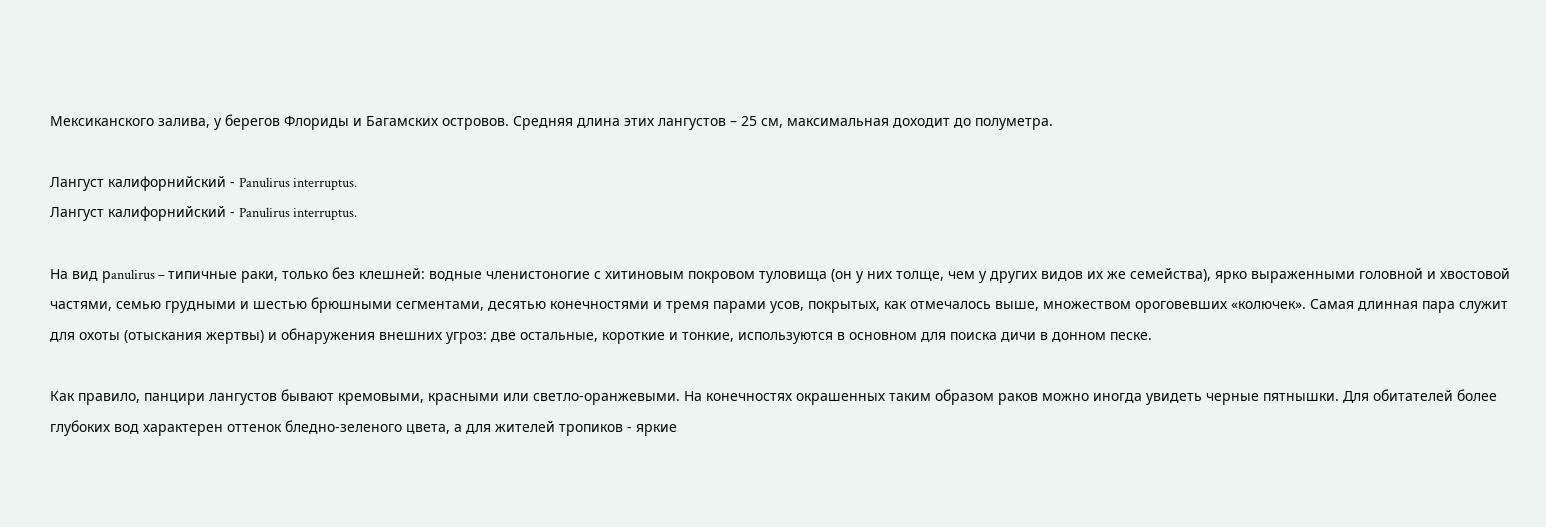Мексиканского залива, у берегов Флориды и Багамских островов. Средняя длина этих лангустов – 25 см, максимальная доходит до полуметра.

Лангуст калифорнийский - Panulirus interruptus.
Лангуст калифорнийский - Panulirus interruptus.

На вид рanulirus – типичные раки, только без клешней: водные членистоногие с хитиновым покровом туловища (он у них толще, чем у других видов их же семейства), ярко выраженными головной и хвостовой частями, семью грудными и шестью брюшными сегментами, десятью конечностями и тремя парами усов, покрытых, как отмечалось выше, множеством ороговевших «колючек». Самая длинная пара служит для охоты (отыскания жертвы) и обнаружения внешних угроз: две остальные, короткие и тонкие, используются в основном для поиска дичи в донном песке.

Как правило, панцири лангустов бывают кремовыми, красными или светло-оранжевыми. На конечностях окрашенных таким образом раков можно иногда увидеть черные пятнышки. Для обитателей более глубоких вод характерен оттенок бледно-зеленого цвета, а для жителей тропиков - яркие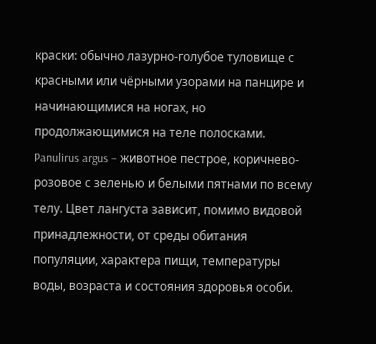краски: обычно лазурно-голубое туловище с красными или чёрными узорами на панцире и начинающимися на ногах, но продолжающимися на теле полосками. Panulirus argus – животное пестрое, коричнево-розовое с зеленью и белыми пятнами по всему телу. Цвет лангуста зависит, помимо видовой принадлежности, от среды обитания популяции, характера пищи, температуры воды, возраста и состояния здоровья особи.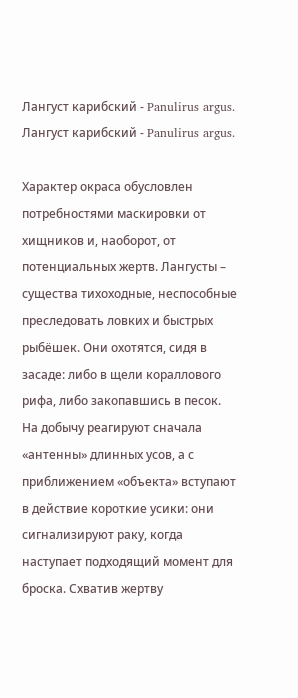Лангуст карибский - Panulirus argus.
Лангуст карибский - Panulirus argus.

Характер окраса обусловлен потребностями маскировки от хищников и, наоборот, от потенциальных жертв. Лангусты – существа тихоходные, неспособные преследовать ловких и быстрых рыбёшек. Они охотятся, сидя в засаде: либо в щели кораллового рифа, либо закопавшись в песок. На добычу реагируют сначала «антенны» длинных усов, а с приближением «объекта» вступают в действие короткие усики: они сигнализируют раку, когда наступает подходящий момент для броска. Схватив жертву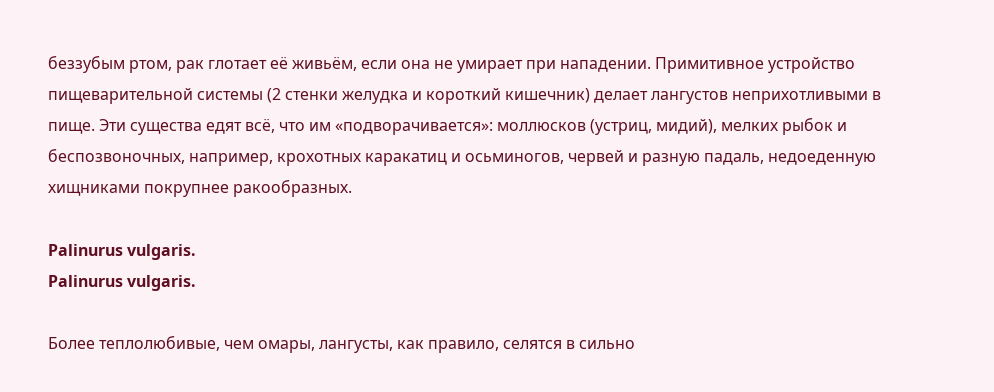беззубым ртом, рак глотает её живьём, если она не умирает при нападении. Примитивное устройство пищеварительной системы (2 стенки желудка и короткий кишечник) делает лангустов неприхотливыми в пище. Эти существа едят всё, что им «подворачивается»: моллюсков (устриц, мидий), мелких рыбок и беспозвоночных, например, крохотных каракатиц и осьминогов, червей и разную падаль, недоеденную хищниками покрупнее ракообразных.

Palinurus vulgaris.
Palinurus vulgaris.

Более теплолюбивые, чем омары, лангусты, как правило, селятся в сильно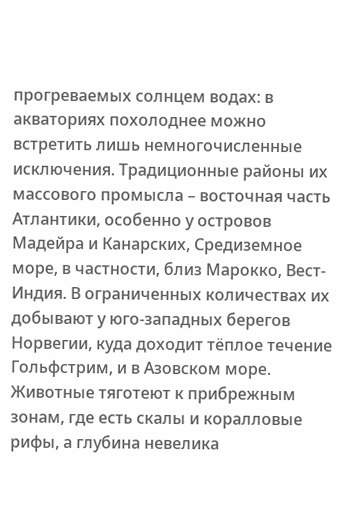прогреваемых солнцем водах: в акваториях похолоднее можно встретить лишь немногочисленные исключения. Традиционные районы их массового промысла – восточная часть Атлантики, особенно у островов Мадейра и Канарских, Средиземное море, в частности, близ Марокко, Вест-Индия. В ограниченных количествах их добывают у юго-западных берегов Норвегии, куда доходит тёплое течение Гольфстрим, и в Азовском море. Животные тяготеют к прибрежным зонам, где есть скалы и коралловые рифы, а глубина невелика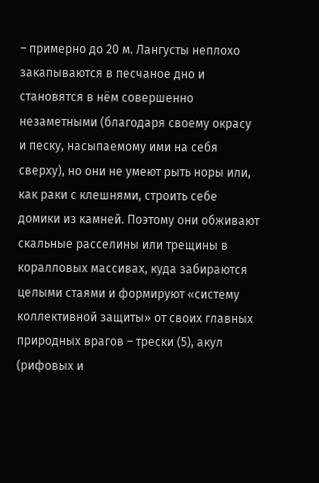– примерно до 20 м. Лангусты неплохо закапываются в песчаное дно и становятся в нём совершенно незаметными (благодаря своему окрасу и песку, насыпаемому ими на себя сверху), но они не умеют рыть норы или, как раки с клешнями, строить себе домики из камней. Поэтому они обживают скальные расселины или трещины в коралловых массивах, куда забираются целыми стаями и формируют «систему коллективной защиты» от своих главных природных врагов – трески (5), акул (рифовых и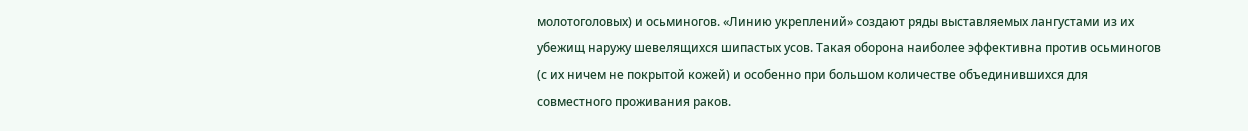молотоголовых) и осьминогов. «Линию укреплений» создают ряды выставляемых лангустами из их убежищ наружу шевелящихся шипастых усов. Такая оборона наиболее эффективна против осьминогов (с их ничем не покрытой кожей) и особенно при большом количестве объединившихся для совместного проживания раков.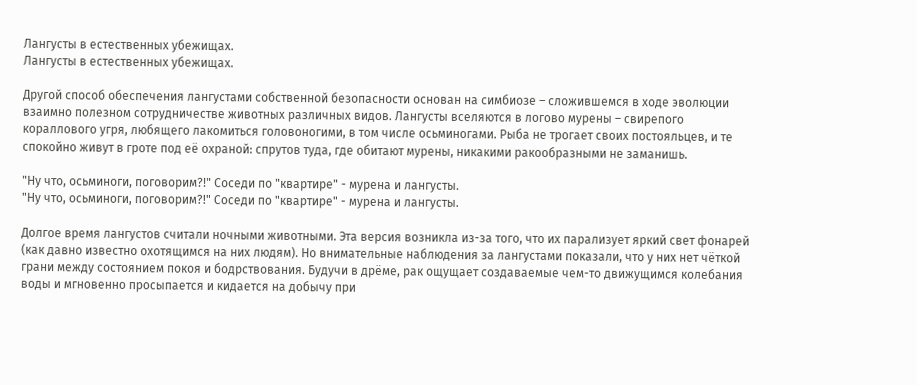Лангусты в естественных убежищах.
Лангусты в естественных убежищах.

Другой способ обеспечения лангустами собственной безопасности основан на симбиозе – сложившемся в ходе эволюции взаимно полезном сотрудничестве животных различных видов. Лангусты вселяются в логово мурены – свирепого кораллового угря, любящего лакомиться головоногими, в том числе осьминогами. Рыба не трогает своих постояльцев, и те спокойно живут в гроте под её охраной: спрутов туда, где обитают мурены, никакими ракообразными не заманишь.

"Ну что, осьминоги, поговорим?!" Соседи по "квартире" - мурена и лангусты.
"Ну что, осьминоги, поговорим?!" Соседи по "квартире" - мурена и лангусты.

Долгое время лангустов считали ночными животными. Эта версия возникла из-за того, что их парализует яркий свет фонарей (как давно известно охотящимся на них людям). Но внимательные наблюдения за лангустами показали, что у них нет чёткой грани между состоянием покоя и бодрствования. Будучи в дрёме, рак ощущает создаваемые чем-то движущимся колебания воды и мгновенно просыпается и кидается на добычу при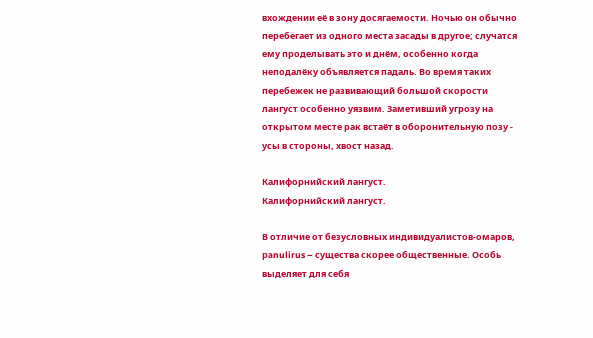вхождении её в зону досягаемости. Ночью он обычно перебегает из одного места засады в другое; случатся ему проделывать это и днём, особенно когда неподалёку объявляется падаль. Во время таких перебежек не развивающий большой скорости лангуст особенно уязвим. Заметивший угрозу на открытом месте рак встаёт в оборонительную позу - усы в стороны, хвост назад.

Калифорнийский лангуст.
Калифорнийский лангуст.

В отличие от безусловных индивидуалистов-омаров, рanulirus – существа скорее общественные. Особь выделяет для себя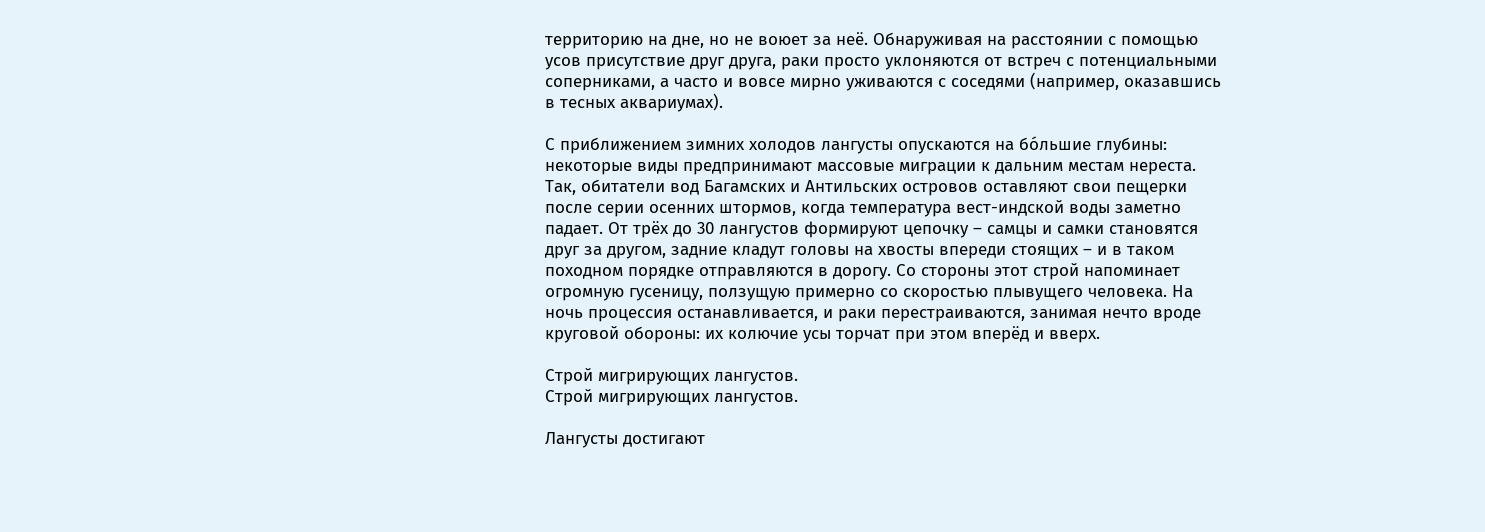территорию на дне, но не воюет за неё. Обнаруживая на расстоянии с помощью усов присутствие друг друга, раки просто уклоняются от встреч с потенциальными соперниками, а часто и вовсе мирно уживаются с соседями (например, оказавшись в тесных аквариумах).

С приближением зимних холодов лангусты опускаются на бóльшие глубины: некоторые виды предпринимают массовые миграции к дальним местам нереста. Так, обитатели вод Багамских и Антильских островов оставляют свои пещерки после серии осенних штормов, когда температура вест-индской воды заметно падает. От трёх до 30 лангустов формируют цепочку – самцы и самки становятся друг за другом, задние кладут головы на хвосты впереди стоящих – и в таком походном порядке отправляются в дорогу. Со стороны этот строй напоминает огромную гусеницу, ползущую примерно со скоростью плывущего человека. На ночь процессия останавливается, и раки перестраиваются, занимая нечто вроде круговой обороны: их колючие усы торчат при этом вперёд и вверх.

Строй мигрирующих лангустов.
Строй мигрирующих лангустов.

Лангусты достигают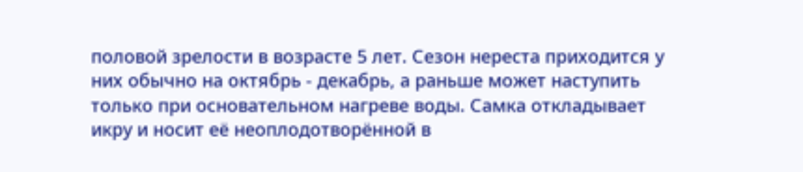половой зрелости в возрасте 5 лет. Сезон нереста приходится у них обычно на октябрь - декабрь, а раньше может наступить только при основательном нагреве воды. Самка откладывает икру и носит её неоплодотворённой в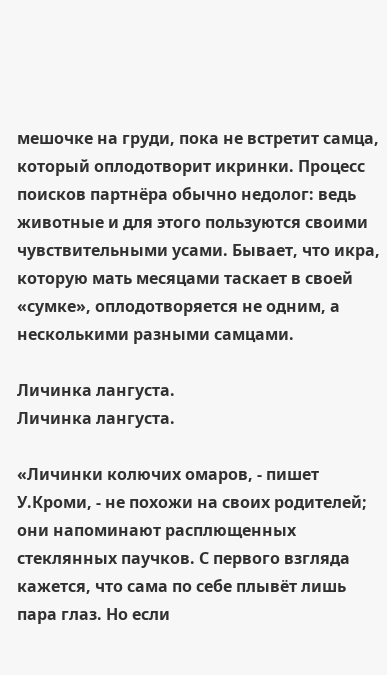мешочке на груди, пока не встретит самца, который оплодотворит икринки. Процесс поисков партнёра обычно недолог: ведь животные и для этого пользуются своими чувствительными усами. Бывает, что икра, которую мать месяцами таскает в своей «сумке», оплодотворяется не одним, а несколькими разными самцами.

Личинка лангуста.
Личинка лангуста.

«Личинки колючих омаров, - пишет У.Кроми, - не похожи на своих родителей; они напоминают расплющенных стеклянных паучков. С первого взгляда кажется, что сама по себе плывёт лишь пара глаз. Но если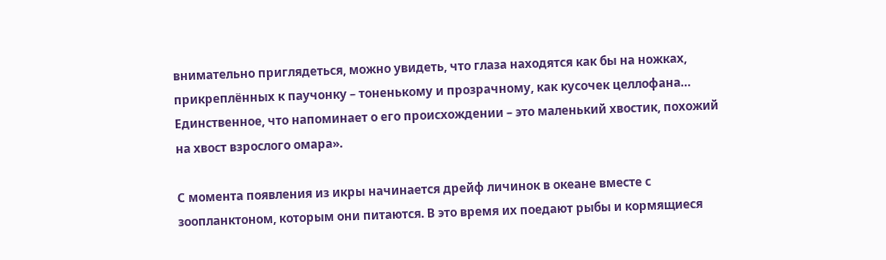внимательно приглядеться, можно увидеть, что глаза находятся как бы на ножках, прикреплённых к паучонку – тоненькому и прозрачному, как кусочек целлофана… Единственное, что напоминает о его происхождении – это маленький хвостик, похожий на хвост взрослого омара».

С момента появления из икры начинается дрейф личинок в океане вместе с зоопланктоном, которым они питаются. В это время их поедают рыбы и кормящиеся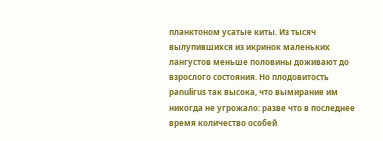планктоном усатые киты. Из тысяч вылупившихся из икринок маленьких лангустов меньше половины доживают до взрослого состояния. Но плодовитость рanulirus так высока, что вымирание им никогда не угрожало: разве что в последнее время количество особей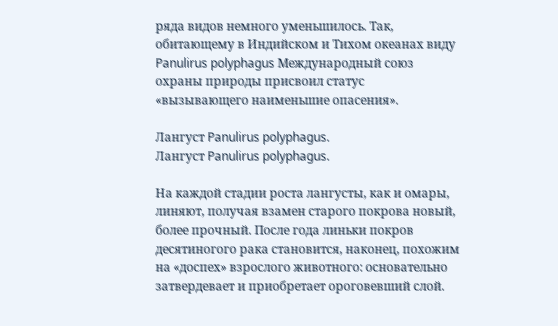ряда видов немного уменьшилось. Так, обитающему в Индийском и Тихом океанах виду Panulirus polyphagus Международный союз охраны природы присвоил статус «вызывающего наименьшие опасения».

Лангуст Panulirus polyphagus.
Лангуст Panulirus polyphagus.

На каждой стадии роста лангусты, как и омары, линяют, получая взамен старого покрова новый, более прочный. После года линьки покров десятиногого рака становится, наконец, похожим на «доспех» взрослого животного: основательно затвердевает и приобретает ороговевший слой.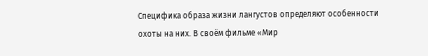Специфика образа жизни лангустов определяют особенности охоты на них. В своём фильме «Мир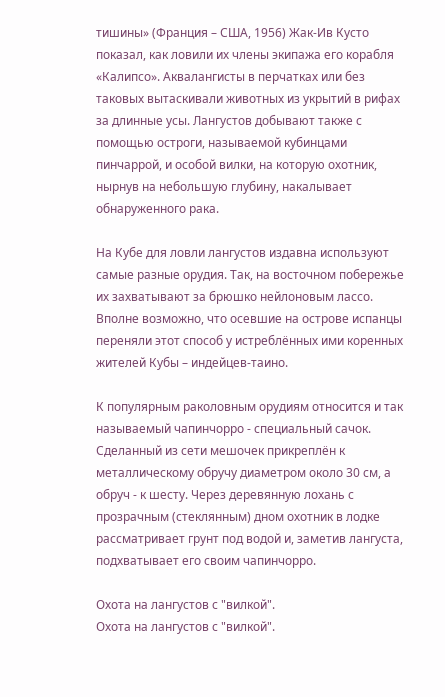тишины» (Франция – США, 1956) Жак-Ив Кусто показал, как ловили их члены экипажа его корабля «Калипсо». Аквалангисты в перчатках или без таковых вытаскивали животных из укрытий в рифах за длинные усы. Лангустов добывают также с помощью остроги, называемой кубинцами пинчаррой, и особой вилки, на которую охотник, нырнув на небольшую глубину, накалывает обнаруженного рака.

На Кубе для ловли лангустов издавна используют самые разные орудия. Так, на восточном побережье их захватывают за брюшко нейлоновым лассо. Вполне возможно, что осевшие на острове испанцы переняли этот способ у истреблённых ими коренных жителей Кубы – индейцев-таино.

К популярным раколовным орудиям относится и так называемый чапинчорро - специальный сачок. Сделанный из сети мешочек прикреплён к металлическому обручу диаметром около 30 см, а обруч - к шесту. Через деревянную лохань с прозрачным (стеклянным) дном охотник в лодке рассматривает грунт под водой и, заметив лангуста, подхватывает его своим чапинчорро.

Охота на лангустов с "вилкой".
Охота на лангустов с "вилкой".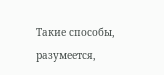Такие способы, разумеется,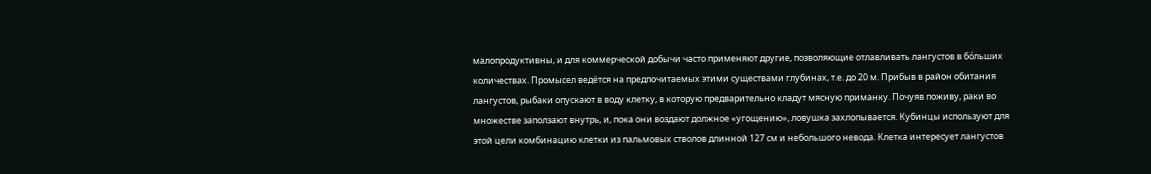малопродуктивны, и для коммерческой добычи часто применяют другие, позволяющие отлавливать лангустов в бóльших количествах. Промысел ведётся на предпочитаемых этими существами глубинах, т.е. до 20 м. Прибыв в район обитания лангустов, рыбаки опускают в воду клетку, в которую предварительно кладут мясную приманку. Почуяв поживу, раки во множестве заползают внутрь, и, пока они воздают должное «угощению», ловушка захлопывается. Кубинцы используют для этой цели комбинацию клетки из пальмовых стволов длинной 127 см и небольшого невода. Клетка интересует лангустов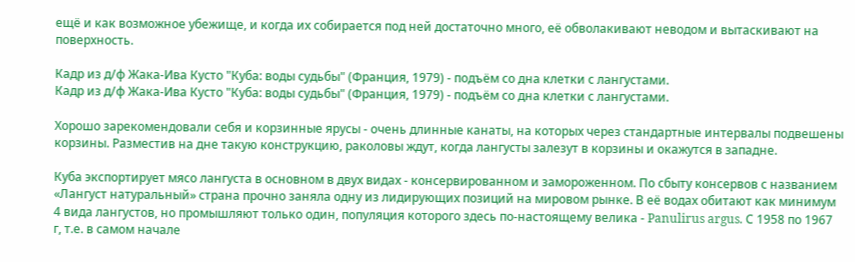ещё и как возможное убежище, и когда их собирается под ней достаточно много, её обволакивают неводом и вытаскивают на поверхность.

Кадр из д/ф Жака-Ива Кусто "Куба: воды судьбы" (Франция, 1979) - подъём со дна клетки с лангустами.
Кадр из д/ф Жака-Ива Кусто "Куба: воды судьбы" (Франция, 1979) - подъём со дна клетки с лангустами.

Хорошо зарекомендовали себя и корзинные ярусы - очень длинные канаты, на которых через стандартные интервалы подвешены корзины. Разместив на дне такую конструкцию, раколовы ждут, когда лангусты залезут в корзины и окажутся в западне.

Куба экспортирует мясо лангуста в основном в двух видах - консервированном и замороженном. По сбыту консервов с названием «Лангуст натуральный» страна прочно заняла одну из лидирующих позиций на мировом рынке. В её водах обитают как минимум 4 вида лангустов, но промышляют только один, популяция которого здесь по-настоящему велика - Panulirus argus. С 1958 по 1967 г, т.е. в самом начале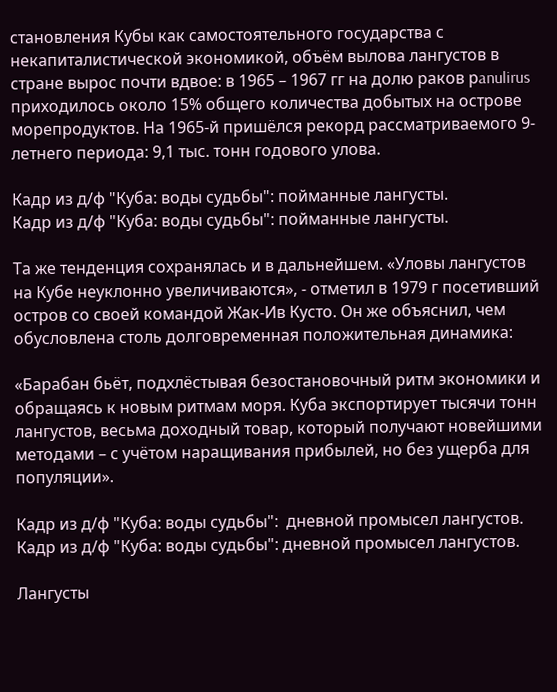становления Кубы как самостоятельного государства с некапиталистической экономикой, объём вылова лангустов в стране вырос почти вдвое: в 1965 – 1967 гг на долю раков рanulirus приходилось около 15% общего количества добытых на острове морепродуктов. На 1965-й пришёлся рекорд рассматриваемого 9-летнего периода: 9,1 тыс. тонн годового улова.

Кадр из д/ф "Куба: воды судьбы": пойманные лангусты.
Кадр из д/ф "Куба: воды судьбы": пойманные лангусты.

Та же тенденция сохранялась и в дальнейшем. «Уловы лангустов на Кубе неуклонно увеличиваются», - отметил в 1979 г посетивший остров со своей командой Жак-Ив Кусто. Он же объяснил, чем обусловлена столь долговременная положительная динамика:

«Барабан бьёт, подхлёстывая безостановочный ритм экономики и обращаясь к новым ритмам моря. Куба экспортирует тысячи тонн лангустов, весьма доходный товар, который получают новейшими методами – с учётом наращивания прибылей, но без ущерба для популяции».

Кадр из д/ф "Куба: воды судьбы":  дневной промысел лангустов.
Кадр из д/ф "Куба: воды судьбы": дневной промысел лангустов.

Лангусты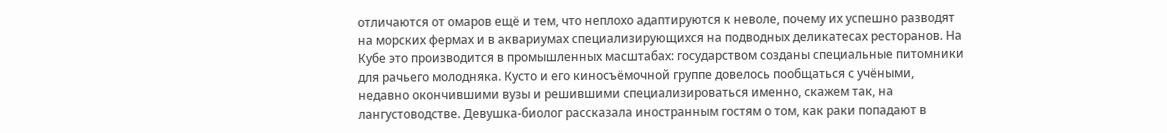отличаются от омаров ещё и тем, что неплохо адаптируются к неволе, почему их успешно разводят на морских фермах и в аквариумах специализирующихся на подводных деликатесах ресторанов. На Кубе это производится в промышленных масштабах: государством созданы специальные питомники для рачьего молодняка. Кусто и его киносъёмочной группе довелось пообщаться с учёными, недавно окончившими вузы и решившими специализироваться именно, скажем так, на лангустоводстве. Девушка-биолог рассказала иностранным гостям о том, как раки попадают в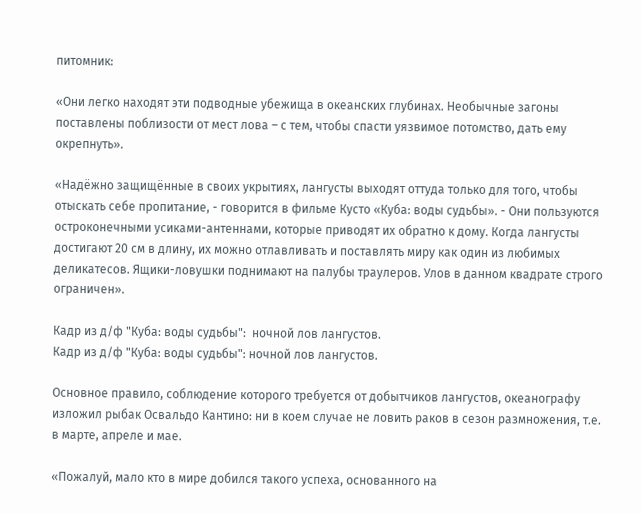питомник:

«Они легко находят эти подводные убежища в океанских глубинах. Необычные загоны поставлены поблизости от мест лова – с тем, чтобы спасти уязвимое потомство, дать ему окрепнуть».

«Надёжно защищённые в своих укрытиях, лангусты выходят оттуда только для того, чтобы отыскать себе пропитание, - говорится в фильме Кусто «Куба: воды судьбы». - Они пользуются остроконечными усиками-антеннами, которые приводят их обратно к дому. Когда лангусты достигают 20 см в длину, их можно отлавливать и поставлять миру как один из любимых деликатесов. Ящики-ловушки поднимают на палубы траулеров. Улов в данном квадрате строго ограничен».

Кадр из д/ф "Куба: воды судьбы":  ночной лов лангустов.
Кадр из д/ф "Куба: воды судьбы": ночной лов лангустов.

Основное правило, соблюдение которого требуется от добытчиков лангустов, океанографу изложил рыбак Освальдо Кантино: ни в коем случае не ловить раков в сезон размножения, т.е. в марте, апреле и мае.

«Пожалуй, мало кто в мире добился такого успеха, основанного на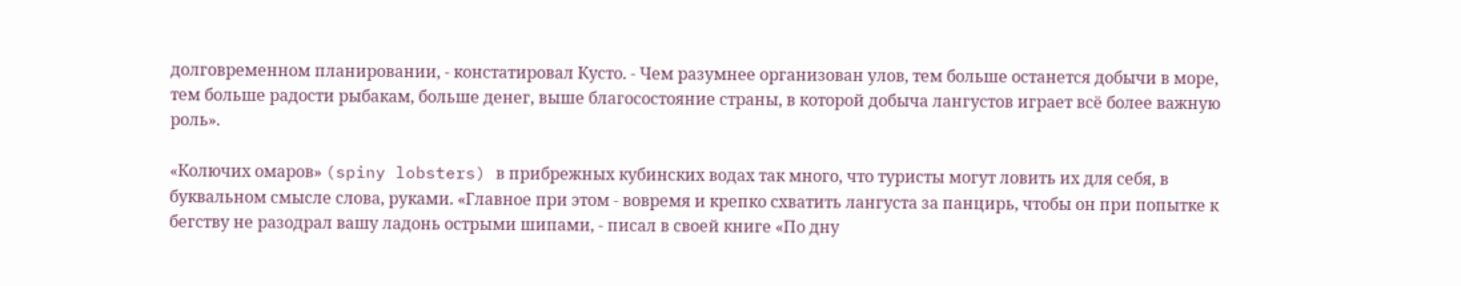долговременном планировании, - констатировал Кусто. - Чем разумнее организован улов, тем больше останется добычи в море, тем больше радости рыбакам, больше денег, выше благосостояние страны, в которой добыча лангустов играет всё более важную роль».

«Колючих омаров» (spiny lobsters) в прибрежных кубинских водах так много, что туристы могут ловить их для себя, в буквальном смысле слова, руками. «Главное при этом - вовремя и крепко схватить лангуста за панцирь, чтобы он при попытке к бегству не разодрал вашу ладонь острыми шипами, - писал в своей книге «По дну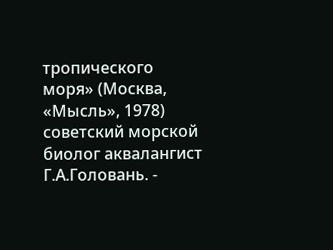тропического моря» (Москва, «Мысль», 1978) советский морской биолог аквалангист Г.А.Головань. -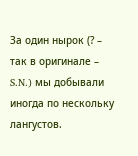За один нырок (? – так в оригинале – S.N.) мы добывали иногда по нескольку лангустов.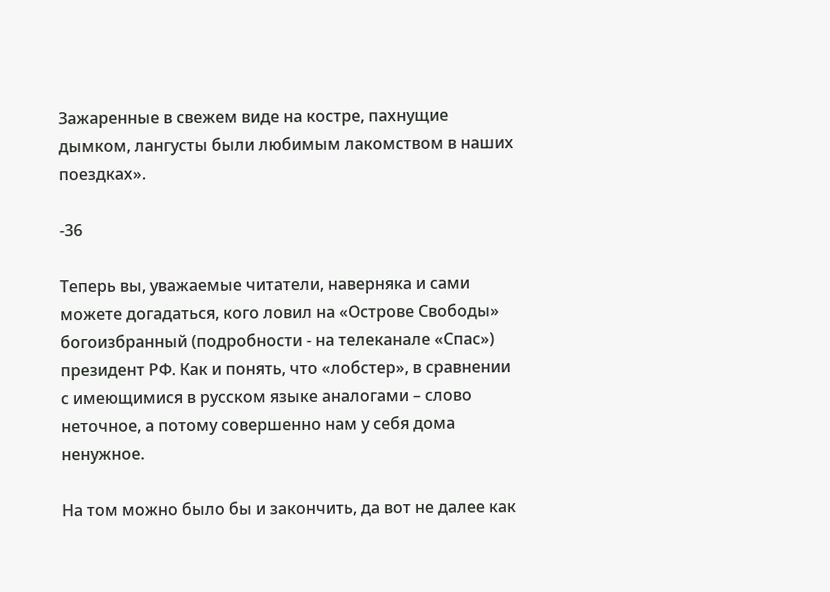Зажаренные в свежем виде на костре, пахнущие дымком, лангусты были любимым лакомством в наших поездках».

-36

Теперь вы, уважаемые читатели, наверняка и сами можете догадаться, кого ловил на «Острове Свободы» богоизбранный (подробности - на телеканале «Спас») президент РФ. Как и понять, что «лобстер», в сравнении с имеющимися в русском языке аналогами – слово неточное, а потому совершенно нам у себя дома ненужное.

На том можно было бы и закончить, да вот не далее как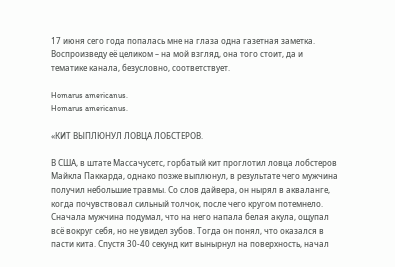17 июня сего года попалась мне на глаза одна газетная заметка. Воспроизведу её целиком – на мой взгляд, она того стоит, да и тематике канала, безусловно, соответствует.

Homarus americanus.
Homarus americanus.

«КИТ ВЫПЛЮНУЛ ЛОВЦА ЛОБСТЕРОВ.

В США, в штате Массачусетс, горбатый кит проглотил ловца лобстеров Майкла Паккарда, однако позже выплюнул, в результате чего мужчина получил небольшие травмы. Со слов дайвера, он нырял в акваланге, когда почувствовал сильный толчок, после чего кругом потемнело. Сначала мужчина подумал, что на него напала белая акула, ощупал всё вокруг себя, но не увидел зубов. Тогда он понял, что оказался в пасти кита. Спустя 30-40 секунд кит вынырнул на поверхность, начал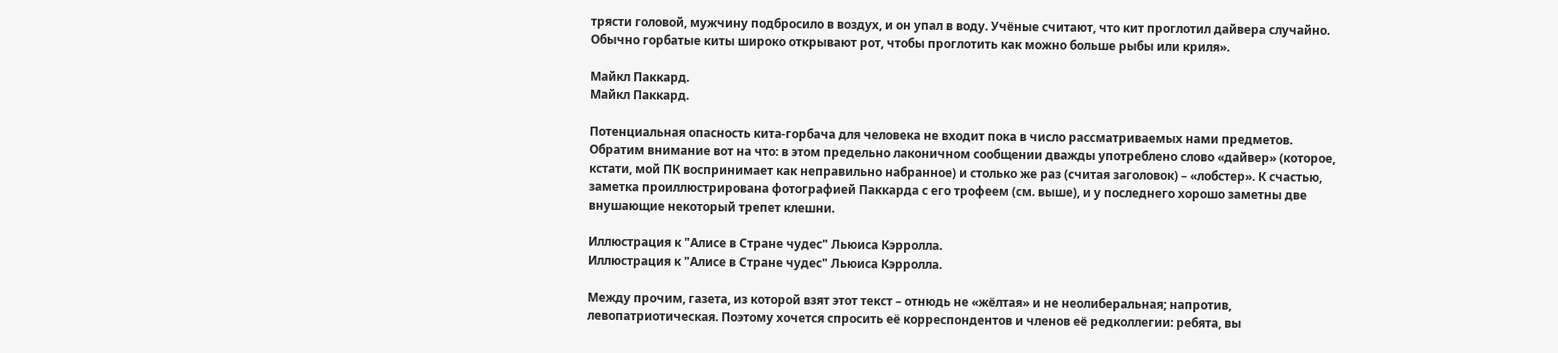трясти головой, мужчину подбросило в воздух, и он упал в воду. Учёные считают, что кит проглотил дайвера случайно. Обычно горбатые киты широко открывают рот, чтобы проглотить как можно больше рыбы или криля».

Майкл Паккард.
Майкл Паккард.

Потенциальная опасность кита-горбача для человека не входит пока в число рассматриваемых нами предметов. Обратим внимание вот на что: в этом предельно лаконичном сообщении дважды употреблено слово «дайвер» (которое, кстати, мой ПК воспринимает как неправильно набранное) и столько же раз (считая заголовок) – «лобстер». К счастью, заметка проиллюстрирована фотографией Паккарда с его трофеем (см. выше), и у последнего хорошо заметны две внушающие некоторый трепет клешни.

Иллюстрация к "Алисе в Стране чудес" Льюиса Кэрролла.
Иллюстрация к "Алисе в Стране чудес" Льюиса Кэрролла.

Между прочим, газета, из которой взят этот текст – отнюдь не «жёлтая» и не неолиберальная; напротив, левопатриотическая. Поэтому хочется спросить её корреспондентов и членов её редколлегии: ребята, вы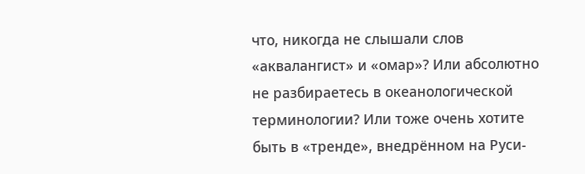что, никогда не слышали слов «аквалангист» и «омар»? Или абсолютно не разбираетесь в океанологической терминологии? Или тоже очень хотите быть в «тренде», внедрённом на Руси-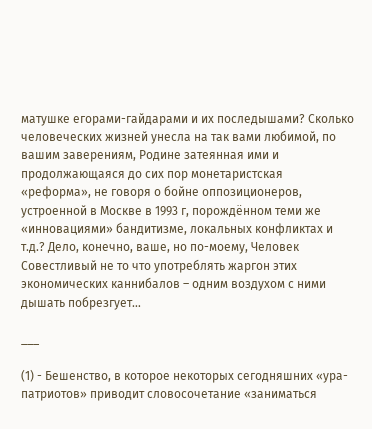матушке егорами-гайдарами и их последышами? Сколько человеческих жизней унесла на так вами любимой, по вашим заверениям, Родине затеянная ими и продолжающаяся до сих пор монетаристская «реформа», не говоря о бойне оппозиционеров, устроенной в Москве в 1993 г, порождённом теми же «инновациями» бандитизме, локальных конфликтах и т.д.? Дело, конечно, ваше, но по-моему, Человек Совестливый не то что употреблять жаргон этих экономических каннибалов – одним воздухом с ними дышать побрезгует…

___

(1) - Бешенство, в которое некоторых сегодняшних «ура-патриотов» приводит словосочетание «заниматься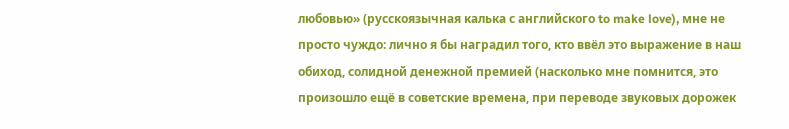любовью» (русскоязычная калька с английского to make love), мне не просто чуждо: лично я бы наградил того, кто ввёл это выражение в наш обиход, солидной денежной премией (насколько мне помнится, это произошло ещё в советские времена, при переводе звуковых дорожек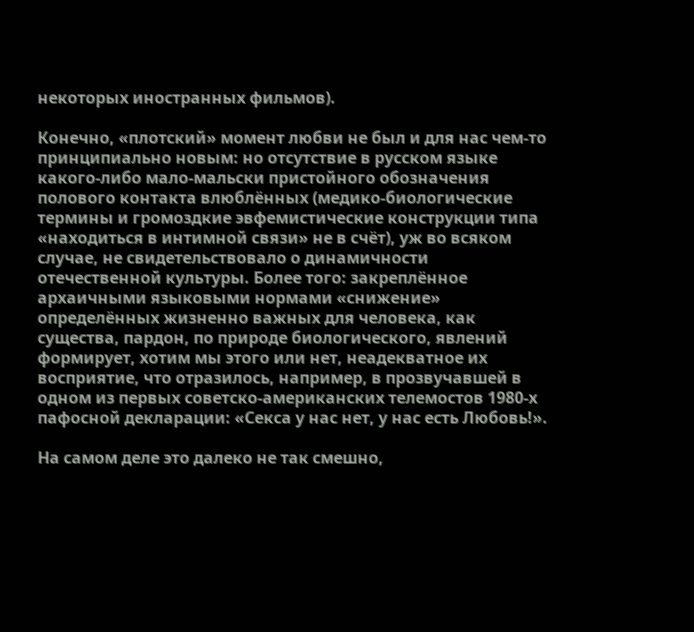некоторых иностранных фильмов).

Конечно, «плотский» момент любви не был и для нас чем-то принципиально новым: но отсутствие в русском языке какого-либо мало-мальски пристойного обозначения полового контакта влюблённых (медико-биологические термины и громоздкие эвфемистические конструкции типа «находиться в интимной связи» не в счёт), уж во всяком случае, не свидетельствовало о динамичности отечественной культуры. Более того: закреплённое архаичными языковыми нормами «снижение» определённых жизненно важных для человека, как существа, пардон, по природе биологического, явлений формирует, хотим мы этого или нет, неадекватное их восприятие, что отразилось, например, в прозвучавшей в одном из первых советско-американских телемостов 1980-х пафосной декларации: «Секса у нас нет, у нас есть Любовь!».

На самом деле это далеко не так смешно,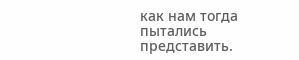как нам тогда пытались представить.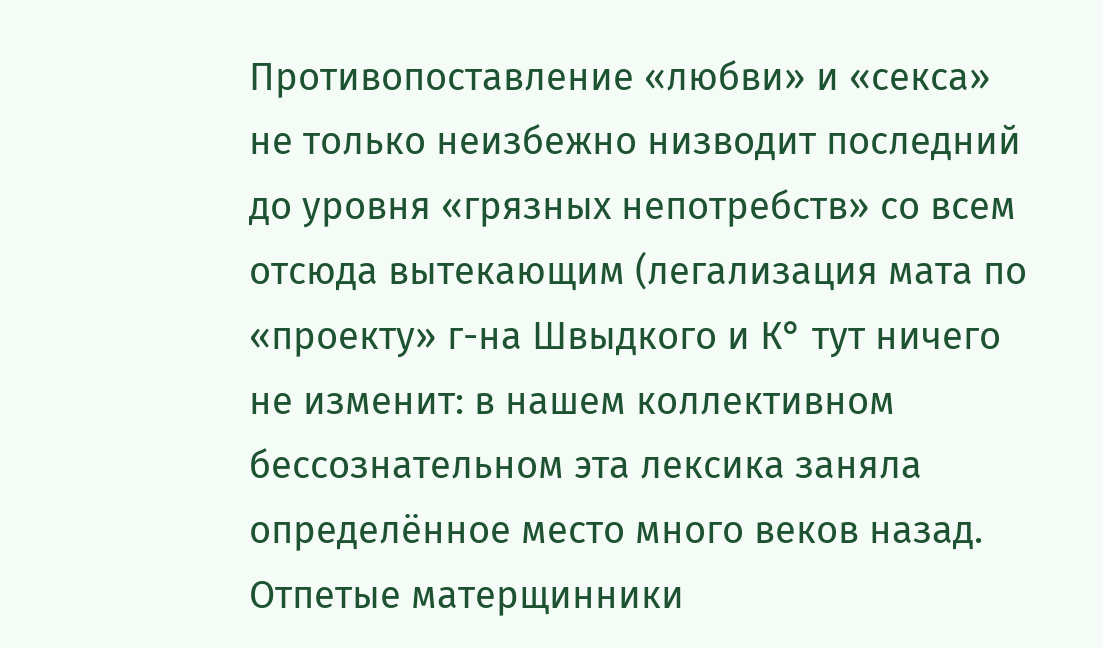Противопоставление «любви» и «секса» не только неизбежно низводит последний до уровня «грязных непотребств» со всем отсюда вытекающим (легализация мата по «проекту» г-на Швыдкого и К° тут ничего не изменит: в нашем коллективном бессознательном эта лексика заняла определённое место много веков назад. Отпетые матерщинники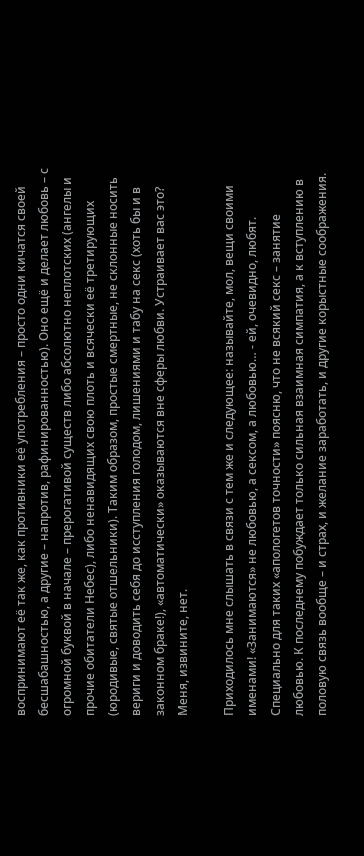воспринимают её так же, как противники её употребления – просто одни кичатся своей бесшабашностью, а другие – напротив, рафинированностью). Оно ещё и делает любовь – с огромной буквой в начале – прерогативой существ либо абсолютно неплотских (ангелы и прочие обитатели Небес), либо ненавидящих свою плоть и всячески её третирующих (юродивые, святые отшельники). Таким образом, простые смертные, не склонные носить вериги и доводить себя до исступления голодом, лишениями и табу на секс (хоть бы и в законном браке!), «автоматически» оказываются вне сферы любви. Устраивает вас это? Меня, извините, нет.

Приходилось мне слышать в связи с тем же и следующее: называйте, мол, вещи своими именами! «Занимаются» не любовью, а сексом, а любовью… - ей, очевидно, любят. Специально для таких «апологетов точности» поясню, что не всякий секс – занятие любовью. К последнему побуждает только сильная взаимная симпатия, а к вступлению в половую связь вообще – и страх, и желание заработать, и другие корыстные соображения.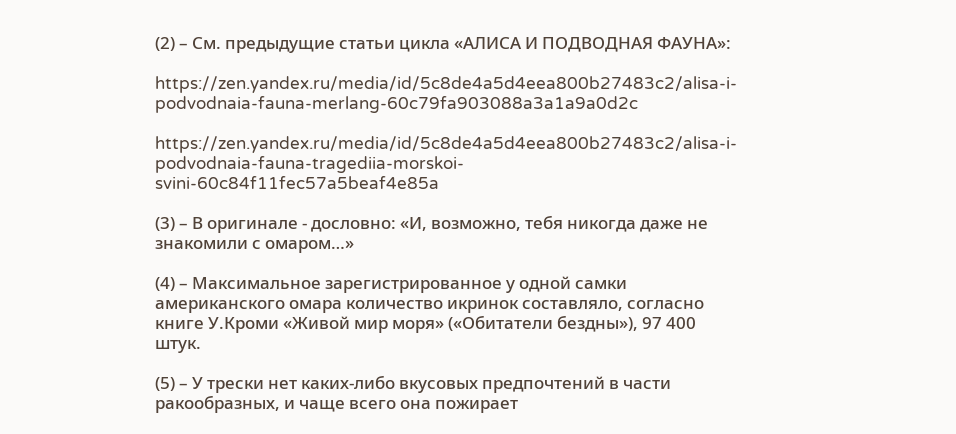(2) – См. предыдущие статьи цикла «АЛИСА И ПОДВОДНАЯ ФАУНА»:

https://zen.yandex.ru/media/id/5c8de4a5d4eea800b27483c2/alisa-i-podvodnaia-fauna-merlang-60c79fa903088a3a1a9a0d2c

https://zen.yandex.ru/media/id/5c8de4a5d4eea800b27483c2/alisa-i-podvodnaia-fauna-tragediia-morskoi-svini-60c84f11fec57a5beaf4e85a

(3) – В оригинале - дословно: «И, возможно, тебя никогда даже не знакомили с омаром…»

(4) – Максимальное зарегистрированное у одной самки американского омара количество икринок составляло, согласно книге У.Кроми «Живой мир моря» («Обитатели бездны»), 97 400 штук.

(5) – У трески нет каких-либо вкусовых предпочтений в части ракообразных, и чаще всего она пожирает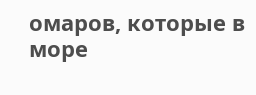омаров, которые в море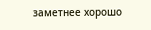заметнее хорошо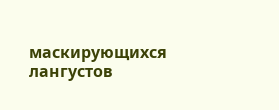маскирующихся лангустов